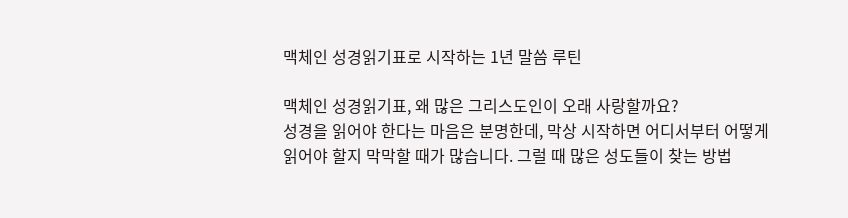맥체인 성경읽기표로 시작하는 1년 말씀 루틴

맥체인 성경읽기표, 왜 많은 그리스도인이 오래 사랑할까요?
성경을 읽어야 한다는 마음은 분명한데, 막상 시작하면 어디서부터 어떻게 읽어야 할지 막막할 때가 많습니다. 그럴 때 많은 성도들이 찾는 방법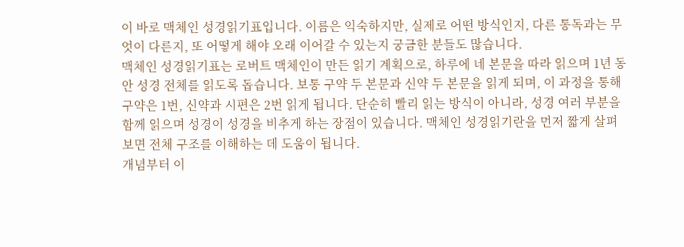이 바로 맥체인 성경읽기표입니다. 이름은 익숙하지만, 실제로 어떤 방식인지, 다른 통독과는 무엇이 다른지, 또 어떻게 해야 오래 이어갈 수 있는지 궁금한 분들도 많습니다.
맥체인 성경읽기표는 로버트 맥체인이 만든 읽기 계획으로, 하루에 네 본문을 따라 읽으며 1년 동안 성경 전체를 읽도록 돕습니다. 보통 구약 두 본문과 신약 두 본문을 읽게 되며, 이 과정을 통해 구약은 1번, 신약과 시편은 2번 읽게 됩니다. 단순히 빨리 읽는 방식이 아니라, 성경 여러 부분을 함께 읽으며 성경이 성경을 비추게 하는 장점이 있습니다. 맥체인 성경읽기란을 먼저 짧게 살펴보면 전체 구조를 이해하는 데 도움이 됩니다.
개념부터 이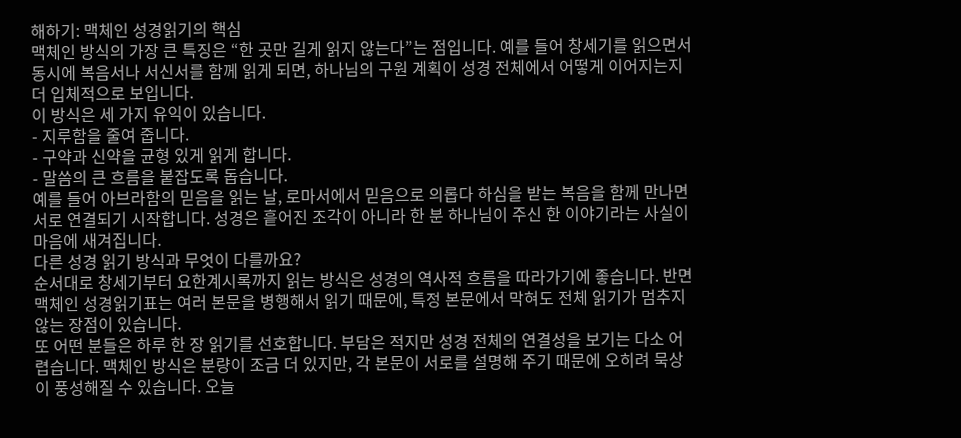해하기: 맥체인 성경읽기의 핵심
맥체인 방식의 가장 큰 특징은 “한 곳만 길게 읽지 않는다”는 점입니다. 예를 들어 창세기를 읽으면서 동시에 복음서나 서신서를 함께 읽게 되면, 하나님의 구원 계획이 성경 전체에서 어떻게 이어지는지 더 입체적으로 보입니다.
이 방식은 세 가지 유익이 있습니다.
- 지루함을 줄여 줍니다.
- 구약과 신약을 균형 있게 읽게 합니다.
- 말씀의 큰 흐름을 붙잡도록 돕습니다.
예를 들어 아브라함의 믿음을 읽는 날, 로마서에서 믿음으로 의롭다 하심을 받는 복음을 함께 만나면 서로 연결되기 시작합니다. 성경은 흩어진 조각이 아니라 한 분 하나님이 주신 한 이야기라는 사실이 마음에 새겨집니다.
다른 성경 읽기 방식과 무엇이 다를까요?
순서대로 창세기부터 요한계시록까지 읽는 방식은 성경의 역사적 흐름을 따라가기에 좋습니다. 반면 맥체인 성경읽기표는 여러 본문을 병행해서 읽기 때문에, 특정 본문에서 막혀도 전체 읽기가 멈추지 않는 장점이 있습니다.
또 어떤 분들은 하루 한 장 읽기를 선호합니다. 부담은 적지만 성경 전체의 연결성을 보기는 다소 어렵습니다. 맥체인 방식은 분량이 조금 더 있지만, 각 본문이 서로를 설명해 주기 때문에 오히려 묵상이 풍성해질 수 있습니다. 오늘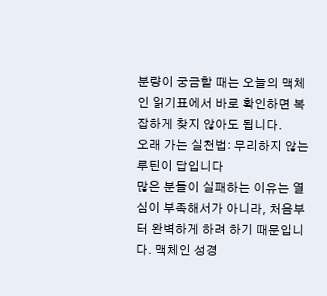분량이 궁금할 때는 오늘의 맥체인 읽기표에서 바로 확인하면 복잡하게 찾지 않아도 됩니다.
오래 가는 실천법: 무리하지 않는 루틴이 답입니다
많은 분들이 실패하는 이유는 열심이 부족해서가 아니라, 처음부터 완벽하게 하려 하기 때문입니다. 맥체인 성경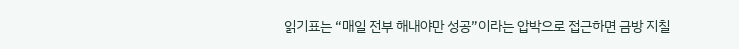읽기표는 “매일 전부 해내야만 성공”이라는 압박으로 접근하면 금방 지칠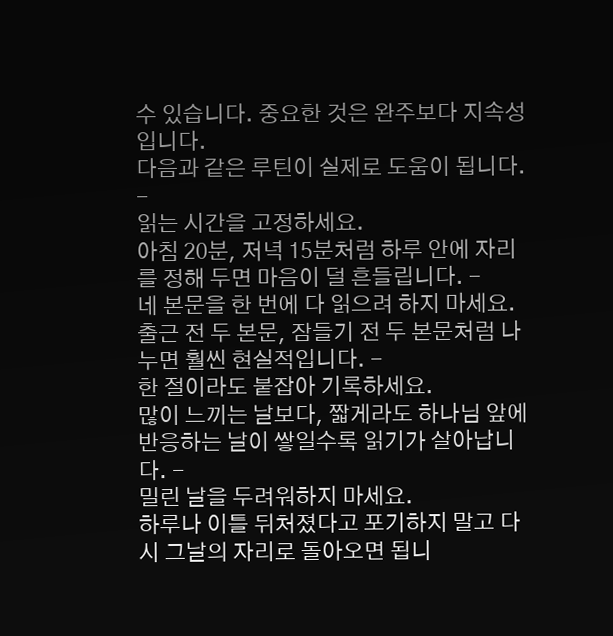수 있습니다. 중요한 것은 완주보다 지속성입니다.
다음과 같은 루틴이 실제로 도움이 됩니다.
-
읽는 시간을 고정하세요.
아침 20분, 저녁 15분처럼 하루 안에 자리를 정해 두면 마음이 덜 흔들립니다. -
네 본문을 한 번에 다 읽으려 하지 마세요.
출근 전 두 본문, 잠들기 전 두 본문처럼 나누면 훨씬 현실적입니다. -
한 절이라도 붙잡아 기록하세요.
많이 느끼는 날보다, 짧게라도 하나님 앞에 반응하는 날이 쌓일수록 읽기가 살아납니다. -
밀린 날을 두려워하지 마세요.
하루나 이틀 뒤처졌다고 포기하지 말고 다시 그날의 자리로 돌아오면 됩니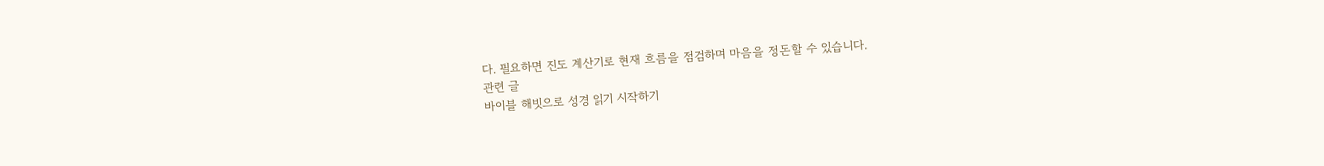다. 필요하면 진도 계산기로 현재 흐름을 점검하며 마음을 정돈할 수 있습니다.
관련 글
바이블 해빗으로 성경 읽기 시작하기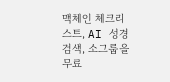맥체인 체크리스트, AI 성경 검색, 소그룹을 무료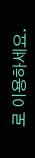로 이용하세요.